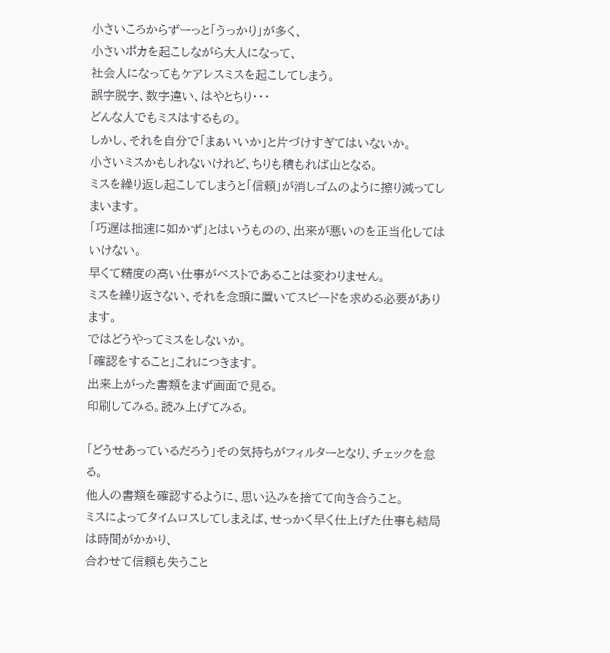小さいころからずーっと「うっかり」が多く、
小さいポカを起こしながら大人になって、
社会人になってもケアレスミスを起こしてしまう。
誤字脱字、数字違い、はやとちり・・・
どんな人でもミスはするもの。
しかし、それを自分で「まぁいいか」と片づけすぎてはいないか。
小さいミスかもしれないけれど、ちりも積もれば山となる。
ミスを繰り返し起こしてしまうと「信頼」が消しゴムのように擦り減ってしまいます。
「巧遅は拙速に如かず」とはいうものの、出来が悪いのを正当化してはいけない。
早くて精度の高い仕事がベストであることは変わりません。
ミスを繰り返さない、それを念頭に置いてスピードを求める必要があります。
ではどうやってミスをしないか。
「確認をすること」これにつきます。
出来上がった書類をまず画面で見る。
印刷してみる。読み上げてみる。

「どうせあっているだろう」その気持ちがフィルターとなり、チェックを怠る。
他人の書類を確認するように、思い込みを捨てて向き合うこと。
ミスによってタイムロスしてしまえば、せっかく早く仕上げた仕事も結局は時間がかかり、
合わせて信頼も失うこと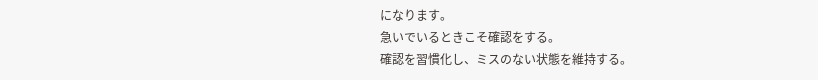になります。
急いでいるときこそ確認をする。
確認を習慣化し、ミスのない状態を維持する。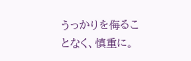うっかりを侮ることなく、慎重に。